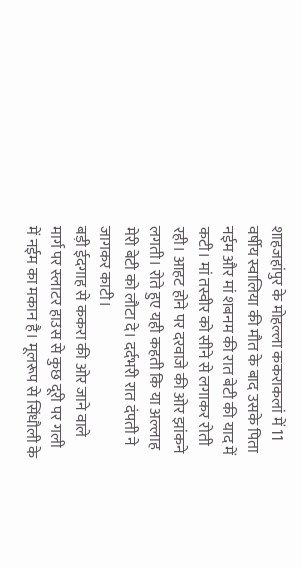शाहजहांपुर के मोहल्ला ककराकलां में 11 वर्षीय स्वालिया की मौत के बाद उसके पिता नईम और मां शबनम की रात बेटी की याद में कटी। मां तस्वीर को सीने से लगाकर रोती रही। आहट होने पर दरवाजे की ओर झांकने लगती। रोते हुए यही कहती कि या अल्लाह मेरी बेटी को लौटा दे। दर्दभरी रात दंपती ने जागकर काटी।
बड़ी ईदगाह से ककरा की ओर जाने वाले मार्ग पर स्लाटर हाउस से कुछ दूरी पर गली में नईम का मकान है। मूलरूप से सिंधौली के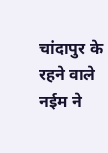चांदापुर के रहने वाले नईम ने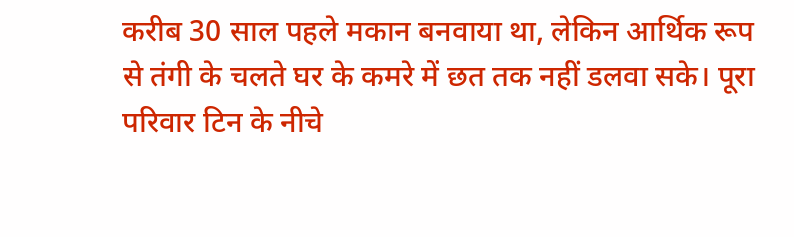करीब 30 साल पहले मकान बनवाया था, लेकिन आर्थिक रूप से तंगी के चलते घर के कमरे में छत तक नहीं डलवा सके। पूरा परिवार टिन के नीचे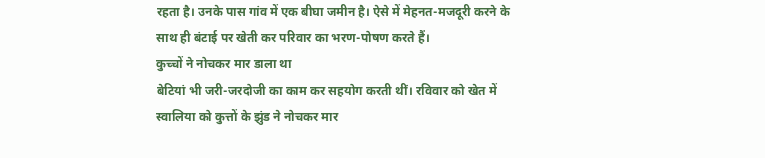रहता है। उनके पास गांव में एक बीघा जमीन है। ऐसे में मेहनत-मजदूरी करने के साथ ही बंटाई पर खेती कर परिवार का भरण-पोषण करते हैं।
कुच्चों ने नोचकर मार डाला था
बेटियां भी जरी-जरदोजी का काम कर सहयोग करती थीं। रविवार को खेत में स्वालिया को कुत्तों के झुंड ने नोचकर मार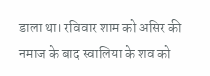डाला था। रविवार शाम को असिर की नमाज के बाद स्वालिया के शव को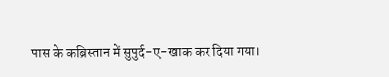पास के कब्रिस्तान में सुपुर्द-ए-खाक कर दिया गया।